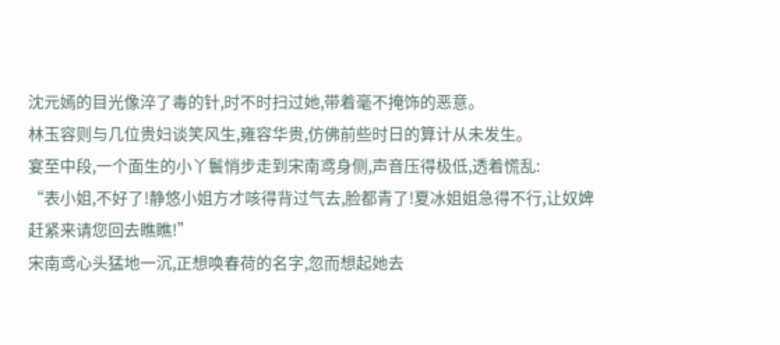沈元嫣的目光像淬了毒的针,时不时扫过她,带着毫不掩饰的恶意。
林玉容则与几位贵妇谈笑风生,雍容华贵,仿佛前些时日的算计从未发生。
宴至中段,一个面生的小丫鬟悄步走到宋南鸢身侧,声音压得极低,透着慌乱:
“表小姐,不好了!静悠小姐方才咳得背过气去,脸都青了!夏冰姐姐急得不行,让奴婢赶紧来请您回去瞧瞧!”
宋南鸢心头猛地一沉,正想唤春荷的名字,忽而想起她去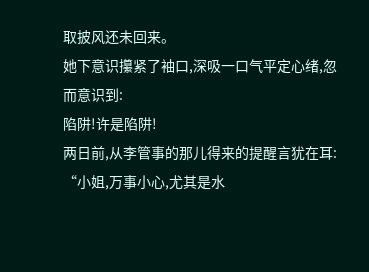取披风还未回来。
她下意识攥紧了袖口,深吸一口气平定心绪,忽而意识到:
陷阱!许是陷阱!
两日前,从李管事的那儿得来的提醒言犹在耳:
“小姐,万事小心,尤其是水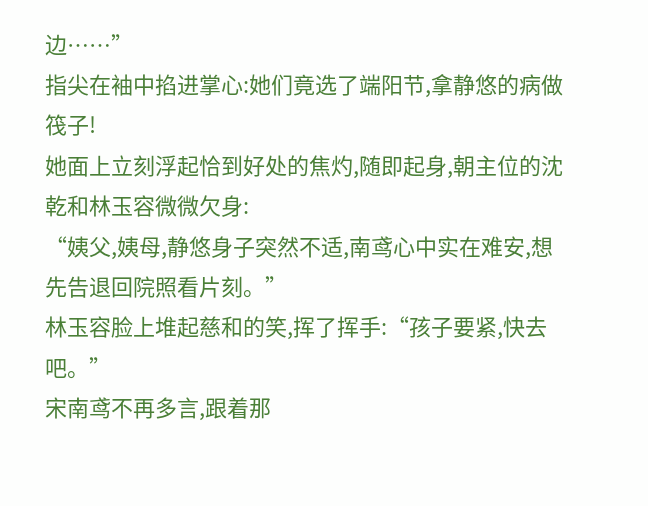边……”
指尖在袖中掐进掌心:她们竟选了端阳节,拿静悠的病做筏子!
她面上立刻浮起恰到好处的焦灼,随即起身,朝主位的沈乾和林玉容微微欠身:
“姨父,姨母,静悠身子突然不适,南鸢心中实在难安,想先告退回院照看片刻。”
林玉容脸上堆起慈和的笑,挥了挥手:“孩子要紧,快去吧。”
宋南鸢不再多言,跟着那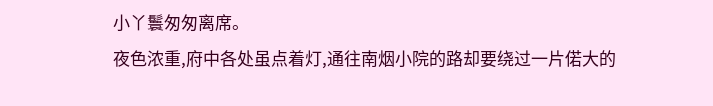小丫鬟匆匆离席。
夜色浓重,府中各处虽点着灯,通往南烟小院的路却要绕过一片偌大的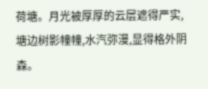荷塘。月光被厚厚的云层遮得严实,塘边树影幢幢,水汽弥漫,显得格外阴森。